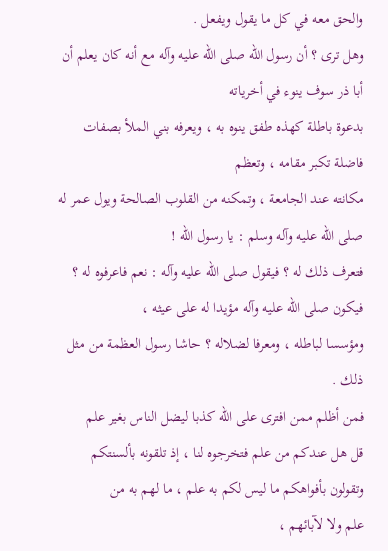والحق معه في كل ما يقول ويفعل .
وهل ترى ؟ أن رسول الله صلى الله عليه وآله مع أنه كان يعلم أن أبا ذر سوف ينوء في أخرياته
بدعوة باطلة كهذه طفق ينوه به ، ويعرفه بني الملأ بصفات فاضلة تكبر مقامه ، وتعظم
مكانته عند الجامعة ، وتمكنه من القلوب الصالحة ويول عمر له صلى الله عليه وآله وسلم : يا رسول الله !
فتعرف ذلك له ؟ فيقول صلى الله عليه وآله : نعم فاعرفوه له ؟ فيكون صلى الله عليه وآله مؤيدا له على عيثه ،
ومؤسسا لباطله ، ومعرفا لضلاله ؟ حاشا رسول العظمة من مثل ذلك .
فمن أظلم ممن افترى على الله كذبا ليضل الناس بغير علم
قل هل عندكم من علم فتخرجوه لنا ، إذ تلقونه بألسنتكم
وتقولون بأفواهكم ما ليس لكم به علم ، ما لهم به من
علم ولا لآبائهم ،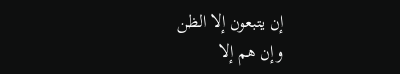إن يتبعون إلا الظن
وإن هم إلا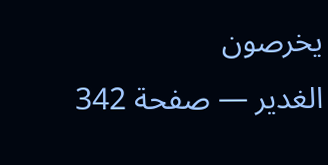يخرصون
الغدير — صفحة 342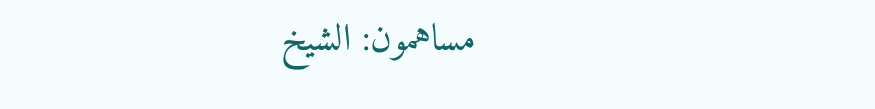مساهمون: الشيخ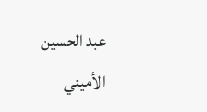عبد الحسين الأميني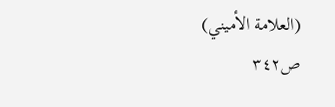(العلامة الأميني)
ص٣٤٢